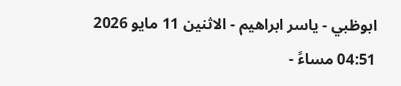ابوظبي - ياسر ابراهيم - الاثنين 11 مايو 2026 04:51 مساءً -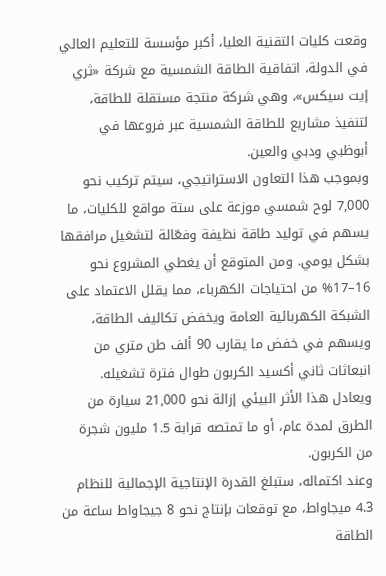وقعت كليات التقنية العليا، أكبر مؤسسة للتعليم العالي في الدولة، اتفاقية الطاقة الشمسية مع شركة «ثري إيت سيكس»، وهي شركة منتجة مستقلة للطاقة، لتنفيذ مشاريع للطاقة الشمسية عبر فروعها في أبوظبي ودبي والعين.
وبموجب هذا التعاون الاستراتيجي، سيتم تركيب نحو 7,000 لوح شمسي موزعة على ستة مواقع للكليات، ما يسهم في توليد طاقة نظيفة وفعّالة لتشغيل مرافقها بشكل يومي. ومن المتوقع أن يغطي المشروع نحو 16–17% من احتياجات الكهرباء، مما يقلل الاعتماد على الشبكة الكهربائية العامة ويخفض تكاليف الطاقة، ويسهم في خفض ما يقارب 90 ألف طن متري من انبعاثات ثاني أكسيد الكربون طوال فترة تشغيله. ويعادل هذا الأثر البيئي إزالة نحو 21,000 سيارة من الطرق لمدة عام، أو ما تمتصه قرابة 1.5 مليون شجرة من الكربون.
وعند اكتماله، ستبلغ القدرة الإنتاجية الإجمالية للنظام 4.3 ميجاواط، مع توقعات بإنتاج نحو 8 جيجاواط ساعة من الطاقة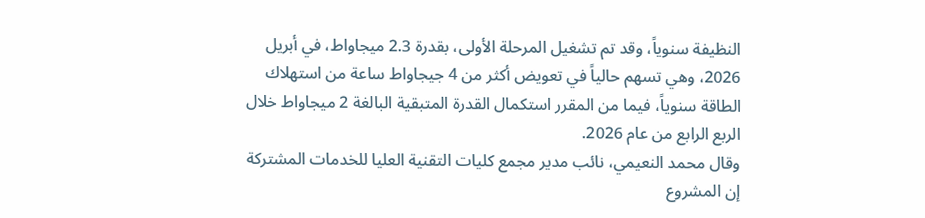النظيفة سنوياً، وقد تم تشغيل المرحلة الأولى، بقدرة 2.3 ميجاواط، في أبريل 2026، وهي تسهم حالياً في تعويض أكثر من 4 جيجاواط ساعة من استهلاك الطاقة سنوياً، فيما من المقرر استكمال القدرة المتبقية البالغة 2 ميجاواط خلال الربع الرابع من عام 2026.
وقال محمد النعيمي، نائب مدير مجمع كليات التقنية العليا للخدمات المشتركة إن المشروع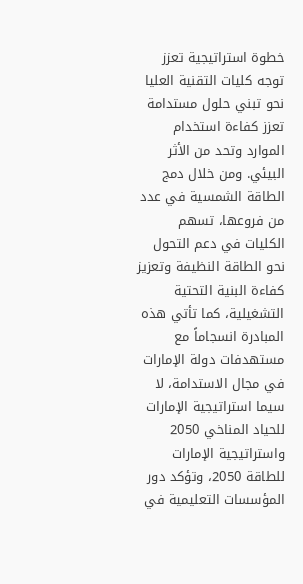خطوة استراتيجية تعزز توجه كليات التقنية العليا نحو تبني حلول مستدامة تعزز كفاءة استخدام الموارد وتحد من الأثر البيئي. ومن خلال دمج الطاقة الشمسية في عدد من فروعها، تسهم الكليات في دعم التحول نحو الطاقة النظيفة وتعزيز كفاءة البنية التحتية التشغيلية، كما تأتي هذه المبادرة انسجاماً مع مستهدفات دولة الإمارات في مجال الاستدامة، لا سيما استراتيجية الإمارات للحياد المناخي 2050 واستراتيجية الإمارات للطاقة 2050، وتؤكد دور المؤسسات التعليمية في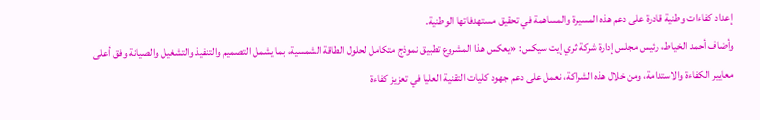إعداد كفاءات وطنية قادرة على دعم هذه المسيرة والمساهمة في تحقيق مستهدفاتها الوطنية.
وأضاف أحمد الخياط، رئيس مجلس إدارة شركة ثري إيت سيكس: «يعكس هذا المشروع تطبيق نموذج متكامل لحلول الطاقة الشمسية، بما يشمل التصميم والتنفيذ والتشغيل والصيانة وفق أعلى معايير الكفاءة والاستدامة، ومن خلال هذه الشراكة، نعمل على دعم جهود كليات التقنية العليا في تعزيز كفاءة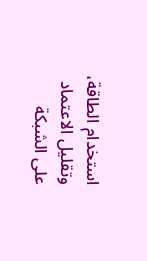استخدام الطاقة، وتقليل الاعتماد على الشبكة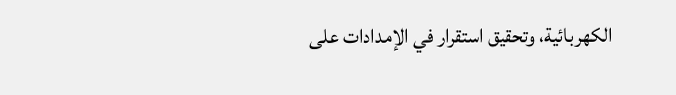الكهربائية، وتحقيق استقرار في الإمدادات على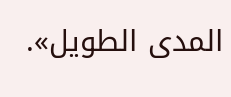المدى الطويل».